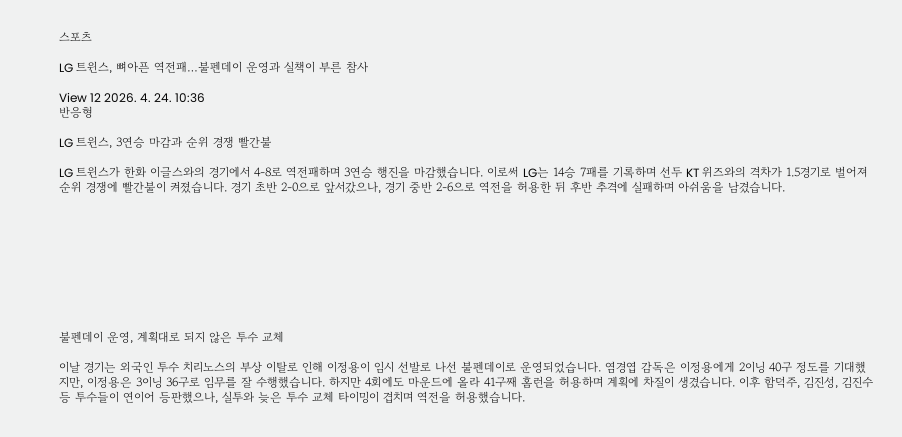스포츠

LG 트윈스, 뼈아픈 역전패…불펜데이 운영과 실책이 부른 참사

View 12 2026. 4. 24. 10:36
반응형

LG 트윈스, 3연승 마감과 순위 경쟁 빨간불

LG 트윈스가 한화 이글스와의 경기에서 4-8로 역전패하며 3연승 행진을 마감했습니다. 이로써 LG는 14승 7패를 기록하며 선두 KT 위즈와의 격차가 1.5경기로 벌어져 순위 경쟁에 빨간불이 켜졌습니다. 경기 초반 2-0으로 앞서갔으나, 경기 중반 2-6으로 역전을 허용한 뒤 후반 추격에 실패하며 아쉬움을 남겼습니다.









불펜데이 운영, 계획대로 되지 않은 투수 교체

이날 경기는 외국인 투수 치리노스의 부상 이탈로 인해 이정용이 임시 선발로 나선 불펜데이로 운영되었습니다. 염경엽 감독은 이정용에게 2이닝 40구 정도를 기대했지만, 이정용은 3이닝 36구로 임무를 잘 수행했습니다. 하지만 4회에도 마운드에 올라 41구째 홈런을 허용하며 계획에 차질이 생겼습니다. 이후 함덕주, 김진성, 김진수 등 투수들이 연이어 등판했으나, 실투와 늦은 투수 교체 타이밍이 겹치며 역전을 허용했습니다.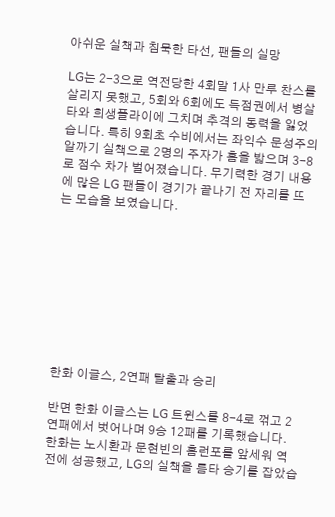아쉬운 실책과 침묵한 타선, 팬들의 실망

LG는 2-3으로 역전당한 4회말 1사 만루 찬스를 살리지 못했고, 5회와 6회에도 득점권에서 병살타와 희생플라이에 그치며 추격의 동력을 잃었습니다. 특히 9회초 수비에서는 좌익수 문성주의 알까기 실책으로 2명의 주자가 홈을 밟으며 3-8로 점수 차가 벌어졌습니다. 무기력한 경기 내용에 많은 LG 팬들이 경기가 끝나기 전 자리를 뜨는 모습을 보였습니다.









한화 이글스, 2연패 탈출과 승리

반면 한화 이글스는 LG 트윈스를 8-4로 꺾고 2연패에서 벗어나며 9승 12패를 기록했습니다. 한화는 노시환과 문현빈의 홈런포를 앞세워 역전에 성공했고, LG의 실책을 틈타 승기를 잡았습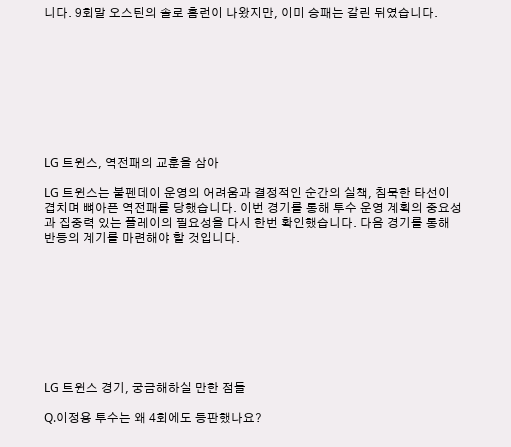니다. 9회말 오스틴의 솔로 홈런이 나왔지만, 이미 승패는 갈린 뒤였습니다.









LG 트윈스, 역전패의 교훈을 삼아

LG 트윈스는 불펜데이 운영의 어려움과 결정적인 순간의 실책, 침묵한 타선이 겹치며 뼈아픈 역전패를 당했습니다. 이번 경기를 통해 투수 운영 계획의 중요성과 집중력 있는 플레이의 필요성을 다시 한번 확인했습니다. 다음 경기를 통해 반등의 계기를 마련해야 할 것입니다.









LG 트윈스 경기, 궁금해하실 만한 점들

Q.이정용 투수는 왜 4회에도 등판했나요?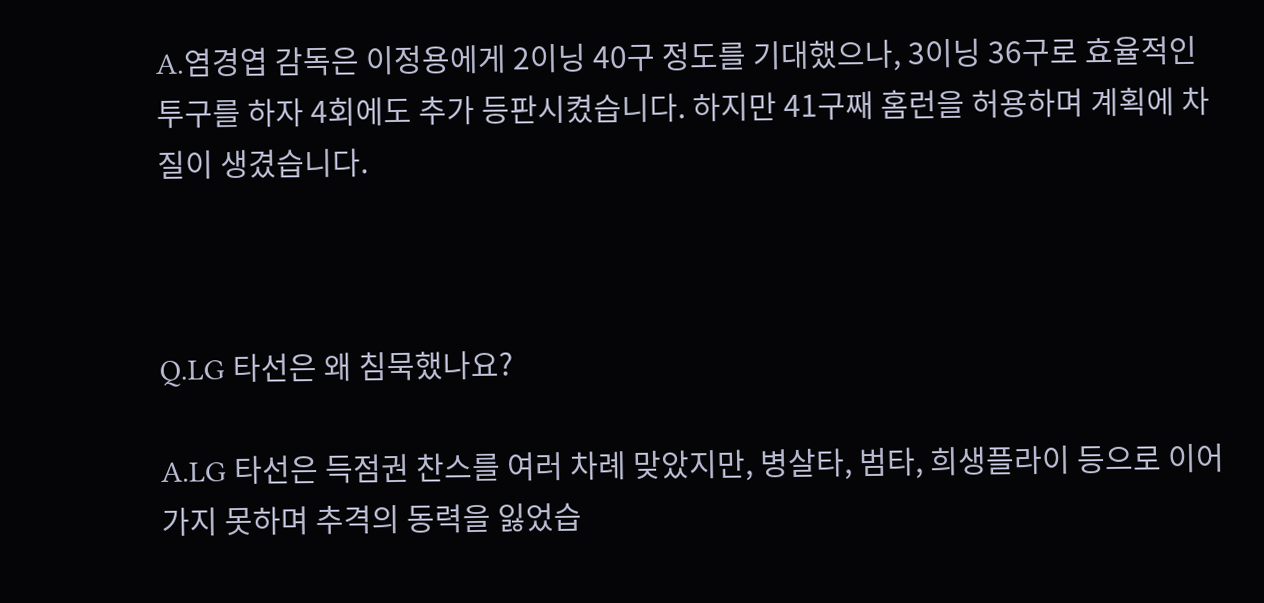A.염경엽 감독은 이정용에게 2이닝 40구 정도를 기대했으나, 3이닝 36구로 효율적인 투구를 하자 4회에도 추가 등판시켰습니다. 하지만 41구째 홈런을 허용하며 계획에 차질이 생겼습니다.



Q.LG 타선은 왜 침묵했나요?

A.LG 타선은 득점권 찬스를 여러 차례 맞았지만, 병살타, 범타, 희생플라이 등으로 이어가지 못하며 추격의 동력을 잃었습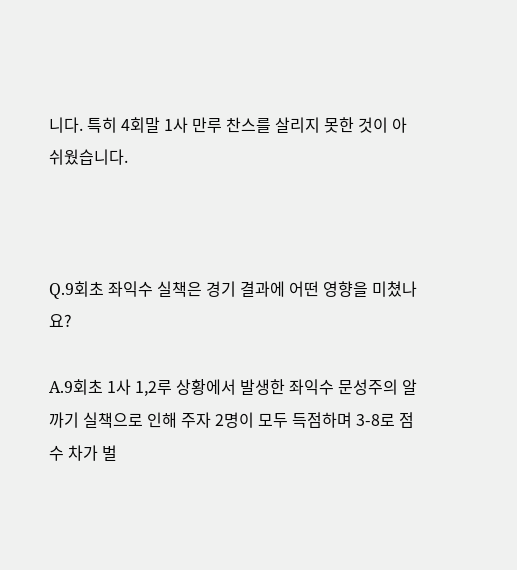니다. 특히 4회말 1사 만루 찬스를 살리지 못한 것이 아쉬웠습니다.



Q.9회초 좌익수 실책은 경기 결과에 어떤 영향을 미쳤나요?

A.9회초 1사 1,2루 상황에서 발생한 좌익수 문성주의 알까기 실책으로 인해 주자 2명이 모두 득점하며 3-8로 점수 차가 벌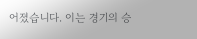어졌습니다. 이는 경기의 승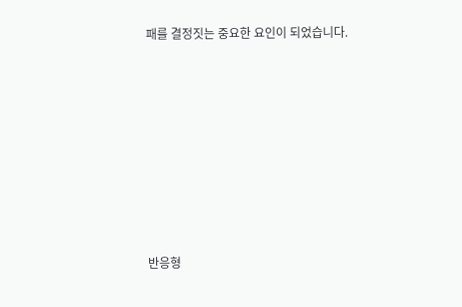패를 결정짓는 중요한 요인이 되었습니다.













반응형